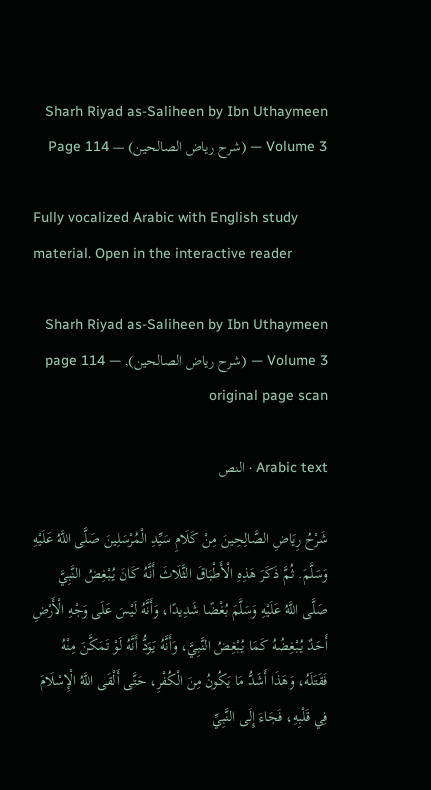Sharh Riyad as-Saliheen by Ibn Uthaymeen — Volume 3 (شرح رياض الصالحين) — Page 114

Fully vocalized Arabic with English study material. Open in the interactive reader

Sharh Riyad as-Saliheen by Ibn Uthaymeen — Volume 3 (شرح رياض الصالحين), page 114 — original page scan

Arabic text · النص

شَرْحُ رِيَاضِ الصَّالِحِينَ مِنْ كَلَامِ سَيِّدِ الْمُرْسَلِينَ صَلَّى اللَّهُ عَلَيْهِ وَسَلَّمَ. ثُمَّ ذَكَرَ هَذِهِ الْأَطْبَاقَ الثَّلَاثَ أَنَّهُ كَانَ يُبْغِضُ النَّبِيَّ صَلَّى اللَّهُ عَلَيْهِ وَسَلَّمَ بُغْضًا شَدِيدًا، وَأَنَّهُ لَيْسَ عَلَى وَجْهِ الْأَرْضِ أَحَدٌ يُبْغِضُهُ كَمَا يُبْغِضُ النَّبِيَّ، وَأَنَّهُ يَوَدُّ أَنَّهُ لَوْ تَمَكَّنَ مِنْهُ فَقَتَلَهُ، وَهَذَا أَشَدُّ مَا يَكُونُ مِنَ الْكُفْرِ، حَتَّى أَلْقَى اللَّهُ الْإِسْلَامَ فِي قَلْبِهِ، فَجَاءَ إِلَى النَّبِيِّ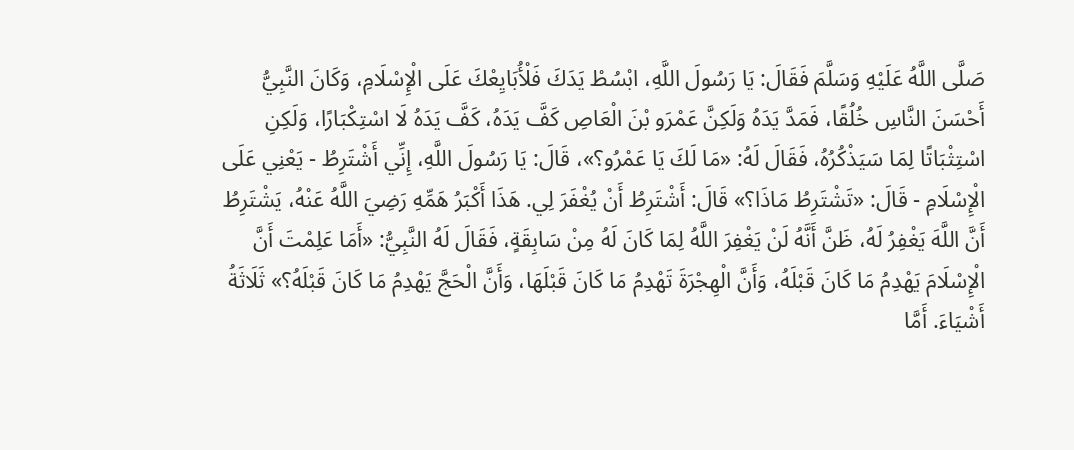صَلَّى اللَّهُ عَلَيْهِ وَسَلَّمَ فَقَالَ: يَا رَسُولَ اللَّهِ، ابْسُطْ يَدَكَ فَلْأُبَايِعْكَ عَلَى الْإِسْلَامِ، وَكَانَ النَّبِيُّ أَحْسَنَ النَّاسِ خُلُقًا، فَمَدَّ يَدَهُ وَلَكِنَّ عَمْرَو بْنَ الْعَاصِ كَفَّ يَدَهُ، كَفَّ يَدَهُ لَا اسْتِكْبَارًا، وَلَكِنِ اسْتِثْبَاتًا لِمَا سَيَذْكُرُهُ، فَقَالَ لَهُ: «مَا لَكَ يَا عَمْرُو؟»، قَالَ: يَا رَسُولَ اللَّهِ، إِنِّي أَشْتَرِطُ - يَعْنِي عَلَى الْإِسْلَامِ - قَالَ: «تَشْتَرِطُ مَاذَا؟» قَالَ: أَشْتَرِطُ أَنْ يُغْفَرَ لِي. هَذَا أَكْبَرُ هَمِّهِ رَضِيَ اللَّهُ عَنْهُ، يَشْتَرِطُ أَنَّ اللَّهَ يَغْفِرُ لَهُ، ظَنَّ أَنَّهُ لَنْ يَغْفِرَ اللَّهُ لِمَا كَانَ لَهُ مِنْ سَابِقَةٍ، فَقَالَ لَهُ النَّبِيُّ: «أَمَا عَلِمْتَ أَنَّ الْإِسْلَامَ يَهْدِمُ مَا كَانَ قَبْلَهُ، وَأَنَّ الْهِجْرَةَ تَهْدِمُ مَا كَانَ قَبْلَهَا، وَأَنَّ الْحَجَّ يَهْدِمُ مَا كَانَ قَبْلَهُ؟» ثَلَاثَةُ أَشْيَاءَ. أَمَّا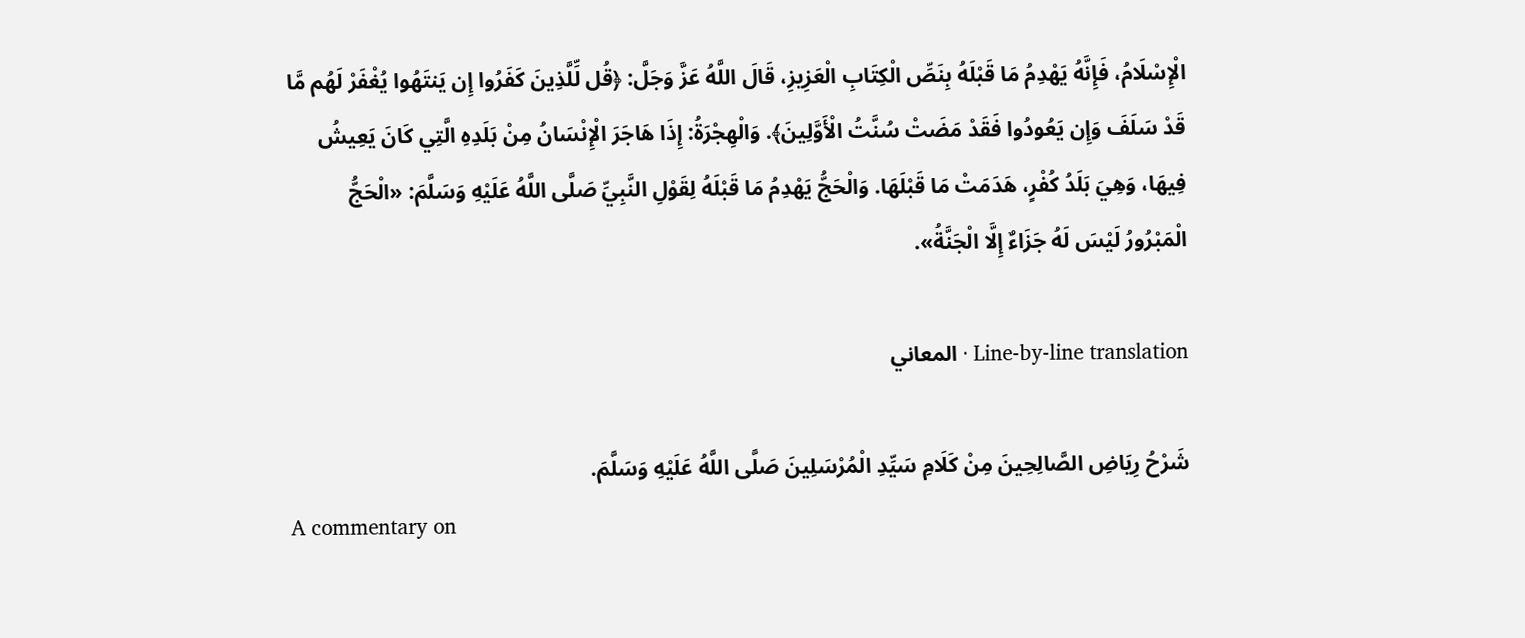الْإِسْلَامُ، فَإِنَّهُ يَهْدِمُ مَا قَبْلَهُ بِنَصِّ الْكِتَابِ الْعَزِيزِ، قَالَ اللَّهُ عَزَّ وَجَلَّ: ﴿قُل لِّلَّذِينَ كَفَرُوا إِن يَنتَهُوا يُغْفَرْ لَهُم مَّا قَدْ سَلَفَ وَإِن يَعُودُوا فَقَدْ مَضَتْ سُنَّتُ الْأَوَّلِينَ﴾. وَالْهِجْرَةُ: إِذَا هَاجَرَ الْإِنْسَانُ مِنْ بَلَدِهِ الَّتِي كَانَ يَعِيشُ فِيهَا، وَهِيَ بَلَدُ كُفْرٍ، هَدَمَتْ مَا قَبْلَهَا. وَالْحَجُّ يَهْدِمُ مَا قَبْلَهُ لِقَوْلِ النَّبِيِّ صَلَّى اللَّهُ عَلَيْهِ وَسَلَّمَ: «الْحَجُّ الْمَبْرُورُ لَيْسَ لَهُ جَزَاءٌ إِلَّا الْجَنَّةُ».

Line-by-line translation · المعاني

شَرْحُ رِيَاضِ الصَّالِحِينَ مِنْ كَلَامِ سَيِّدِ الْمُرْسَلِينَ صَلَّى اللَّهُ عَلَيْهِ وَسَلَّمَ.
A commentary on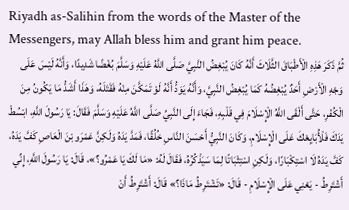Riyadh as-Salihin from the words of the Master of the Messengers, may Allah bless him and grant him peace.
ثُمَّ ذَكَرَ هَذِهِ الْأَطْبَاقَ الثَّلَاثَ أَنَّهُ كَانَ يُبْغِضُ النَّبِيَّ صَلَّى اللَّهُ عَلَيْهِ وَسَلَّمَ بُغْضًا شَدِيدًا، وَأَنَّهُ لَيْسَ عَلَى وَجْهِ الْأَرْضِ أَحَدٌ يُبْغِضُهُ كَمَا يُبْغِضُ النَّبِيَّ، وَأَنَّهُ يَوَدُّ أَنَّهُ لَوْ تَمَكَّنَ مِنْهُ فَقَتَلَهُ، وَهَذَا أَشَدُّ مَا يَكُونُ مِنَ الْكُفْرِ، حَتَّى أَلْقَى اللَّهُ الْإِسْلَامَ فِي قَلْبِهِ، فَجَاءَ إِلَى النَّبِيِّ صَلَّى اللَّهُ عَلَيْهِ وَسَلَّمَ فَقَالَ: يَا رَسُولَ اللَّهِ، ابْسُطْ يَدَكَ فَلْأُبَايِعْكَ عَلَى الْإِسْلَامِ، وَكَانَ النَّبِيُّ أَحْسَنَ النَّاسِ خُلُقًا، فَمَدَّ يَدَهُ وَلَكِنَّ عَمْرَو بْنَ الْعَاصِ كَفَّ يَدَهُ، كَفَّ يَدَهُ لَا اسْتِكْبَارًا، وَلَكِنِ اسْتِثْبَاتًا لِمَا سَيَذْكُرُهُ، فَقَالَ لَهُ: «مَا لَكَ يَا عَمْرُو؟»، قَالَ: يَا رَسُولَ اللَّهِ، إِنِّي أَشْتَرِطُ - يَعْنِي عَلَى الْإِسْلَامِ - قَالَ: «تَشْتَرِطُ مَاذَا؟» قَالَ: أَشْتَرِطُ أَنْ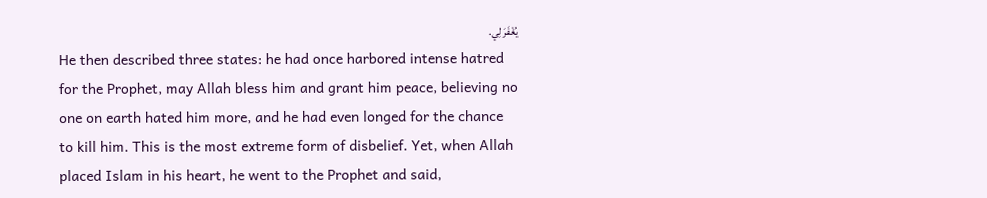يُغْفَرَ لِي.
He then described three states: he had once harbored intense hatred for the Prophet, may Allah bless him and grant him peace, believing no one on earth hated him more, and he had even longed for the chance to kill him. This is the most extreme form of disbelief. Yet, when Allah placed Islam in his heart, he went to the Prophet and said,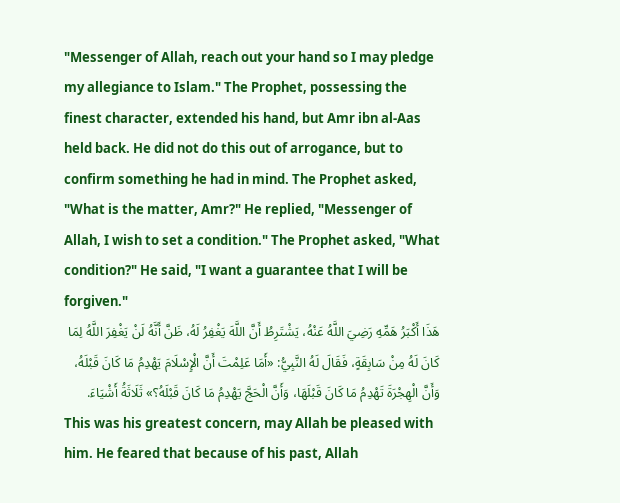"Messenger of Allah, reach out your hand so I may pledge my allegiance to Islam." The Prophet, possessing the finest character, extended his hand, but Amr ibn al-Aas held back. He did not do this out of arrogance, but to confirm something he had in mind. The Prophet asked, "What is the matter, Amr?" He replied, "Messenger of Allah, I wish to set a condition." The Prophet asked, "What condition?" He said, "I want a guarantee that I will be forgiven."
هَذَا أَكْبَرُ هَمِّهِ رَضِيَ اللَّهُ عَنْهُ، يَشْتَرِطُ أَنَّ اللَّهَ يَغْفِرُ لَهُ، ظَنَّ أَنَّهُ لَنْ يَغْفِرَ اللَّهُ لِمَا كَانَ لَهُ مِنْ سَابِقَةٍ، فَقَالَ لَهُ النَّبِيُّ: «أَمَا عَلِمْتَ أَنَّ الْإِسْلَامَ يَهْدِمُ مَا كَانَ قَبْلَهُ، وَأَنَّ الْهِجْرَةَ تَهْدِمُ مَا كَانَ قَبْلَهَا، وَأَنَّ الْحَجَّ يَهْدِمُ مَا كَانَ قَبْلَهُ؟» ثَلَاثَةُ أَشْيَاءَ.
This was his greatest concern, may Allah be pleased with him. He feared that because of his past, Allah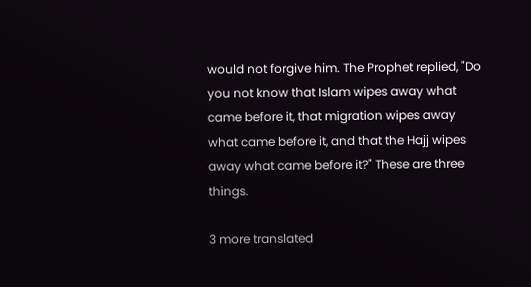would not forgive him. The Prophet replied, "Do you not know that Islam wipes away what came before it, that migration wipes away what came before it, and that the Hajj wipes away what came before it?" These are three things.

3 more translated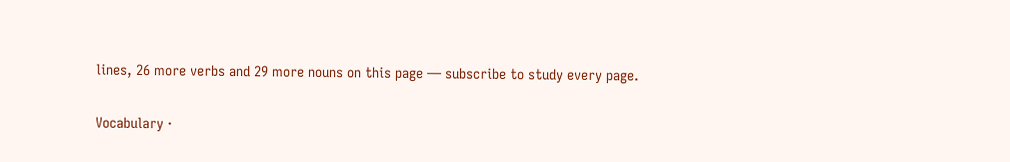lines, 26 more verbs and 29 more nouns on this page — subscribe to study every page.

Vocabulary ·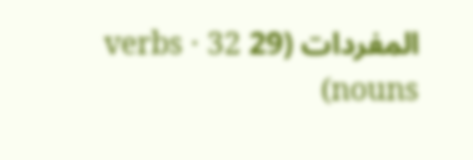المفردات (29 verbs · 32 nouns)